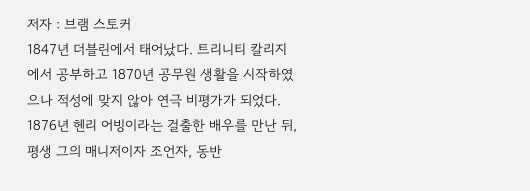저자 : 브램 스토커
1847년 더블린에서 태어났다. 트리니티 칼리지에서 공부하고 1870년 공무원 생활을 시작하였으나 적성에 맞지 않아 연극 비평가가 되었다. 1876년 헨리 어빙이라는 걸출한 배우를 만난 뒤, 평생 그의 매니저이자 조언자, 동반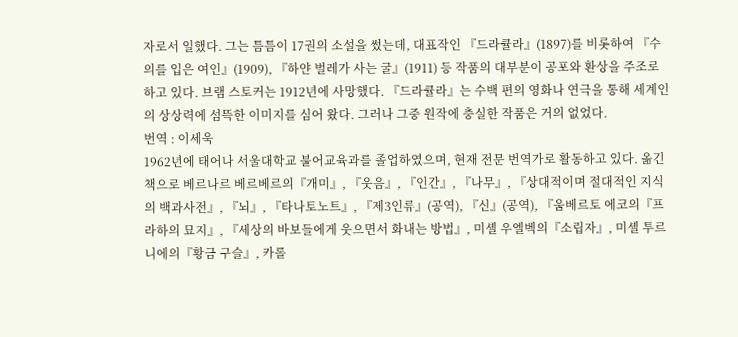자로서 일했다. 그는 틈틈이 17권의 소설을 썼는데, 대표작인 『드라큘라』(1897)를 비롯하여 『수의를 입은 여인』(1909), 『하얀 벌레가 사는 굴』(1911) 등 작품의 대부분이 공포와 환상을 주조로 하고 있다. 브램 스토커는 1912년에 사망했다. 『드라큘라』는 수백 편의 영화나 연극을 통해 세계인의 상상력에 섬뜩한 이미지를 심어 왔다. 그러나 그중 원작에 충실한 작품은 거의 없었다.
번역 : 이세욱
1962년에 태어나 서울대학교 불어교육과를 졸업하였으며, 현재 전문 번역가로 활동하고 있다. 옮긴 책으로 베르나르 베르베르의『개미』, 『웃음』, 『인간』, 『나무』, 『상대적이며 절대적인 지식의 백과사전』, 『뇌』, 『타나토노트』, 『제3인류』(공역), 『신』(공역), 『움베르토 에코의『프라하의 묘지』, 『세상의 바보들에게 웃으면서 화내는 방법』, 미셸 우엘벡의『소립자』, 미셸 투르니에의『황금 구슬』, 카롤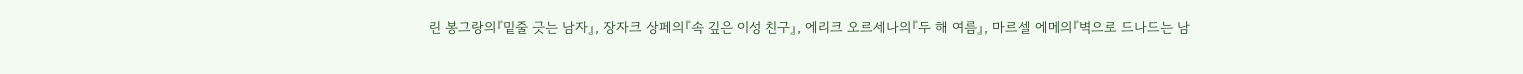린 봉그랑의『밑줄 긋는 남자』, 장자크 상페의『속 깊은 이성 친구』, 에리크 오르세나의『두 해 여름』, 마르셀 에메의『벽으로 드나드는 남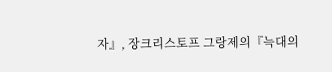자』, 장크리스토프 그랑제의『늑대의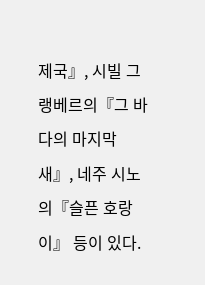제국』, 시빌 그랭베르의『그 바다의 마지막 새』, 네주 시노의『슬픈 호랑이』 등이 있다.